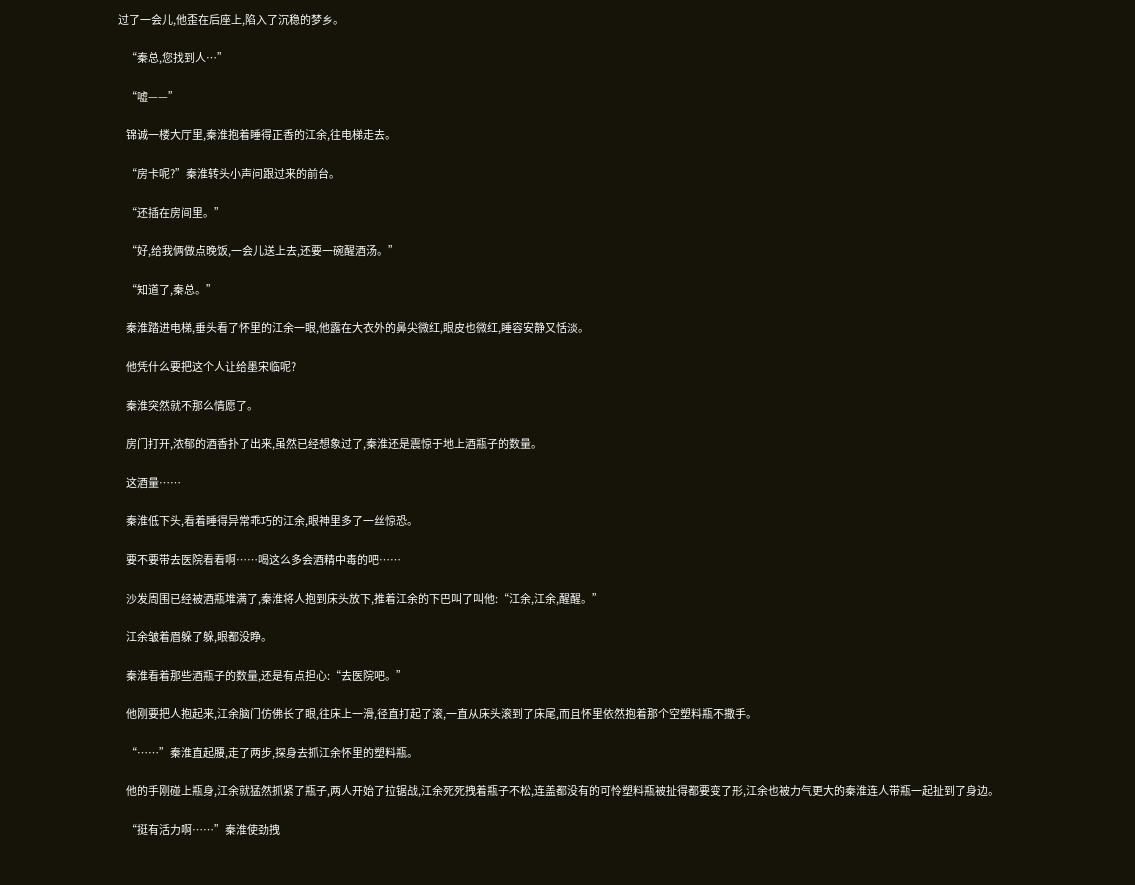过了一会儿,他歪在后座上,陷入了沉稳的梦乡。

    “秦总,您找到人…”

    “嘘——”

    锦诚一楼大厅里,秦淮抱着睡得正香的江余,往电梯走去。

    “房卡呢?”秦淮转头小声问跟过来的前台。

    “还插在房间里。”

    “好,给我俩做点晚饭,一会儿送上去,还要一碗醒酒汤。”

    “知道了,秦总。”

    秦淮踏进电梯,垂头看了怀里的江余一眼,他露在大衣外的鼻尖微红,眼皮也微红,睡容安静又恬淡。

    他凭什么要把这个人让给墨宋临呢?

    秦淮突然就不那么情愿了。

    房门打开,浓郁的酒香扑了出来,虽然已经想象过了,秦淮还是震惊于地上酒瓶子的数量。

    这酒量……

    秦淮低下头,看着睡得异常乖巧的江余,眼神里多了一丝惊恐。

    要不要带去医院看看啊……喝这么多会酒精中毒的吧……

    沙发周围已经被酒瓶堆满了,秦淮将人抱到床头放下,推着江余的下巴叫了叫他:“江余,江余,醒醒。”

    江余皱着眉躲了躲,眼都没睁。

    秦淮看着那些酒瓶子的数量,还是有点担心:“去医院吧。”

    他刚要把人抱起来,江余脑门仿佛长了眼,往床上一滑,径直打起了滚,一直从床头滚到了床尾,而且怀里依然抱着那个空塑料瓶不撒手。

    “……”秦淮直起腰,走了两步,探身去抓江余怀里的塑料瓶。

    他的手刚碰上瓶身,江余就猛然抓紧了瓶子,两人开始了拉锯战,江余死死拽着瓶子不松,连盖都没有的可怜塑料瓶被扯得都要变了形,江余也被力气更大的秦淮连人带瓶一起扯到了身边。

    “挺有活力啊……”秦淮使劲拽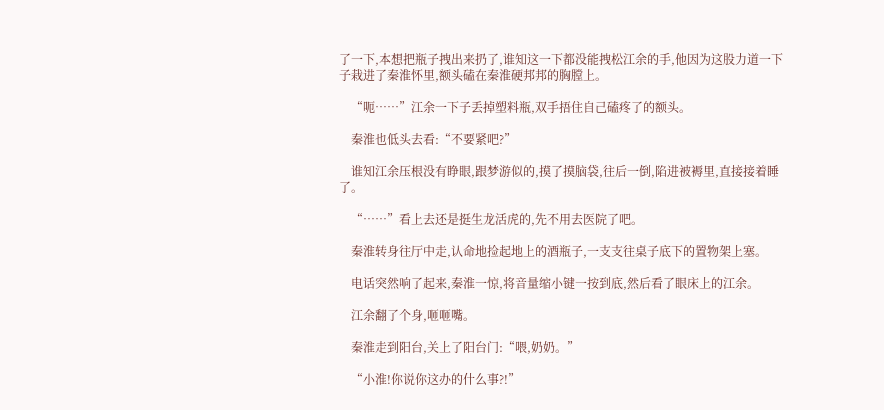了一下,本想把瓶子拽出来扔了,谁知这一下都没能拽松江余的手,他因为这股力道一下子栽进了秦淮怀里,额头磕在秦淮硬邦邦的胸膛上。

    “呃……”江余一下子丢掉塑料瓶,双手捂住自己磕疼了的额头。

    秦淮也低头去看:“不要紧吧?”

    谁知江余压根没有睁眼,跟梦游似的,摸了摸脑袋,往后一倒,陷进被褥里,直接接着睡了。

    “……”看上去还是挺生龙活虎的,先不用去医院了吧。

    秦淮转身往厅中走,认命地捡起地上的酒瓶子,一支支往桌子底下的置物架上塞。

    电话突然响了起来,秦淮一惊,将音量缩小键一按到底,然后看了眼床上的江余。

    江余翻了个身,咂咂嘴。

    秦淮走到阳台,关上了阳台门:“喂,奶奶。”

    “小淮!你说你这办的什么事?!”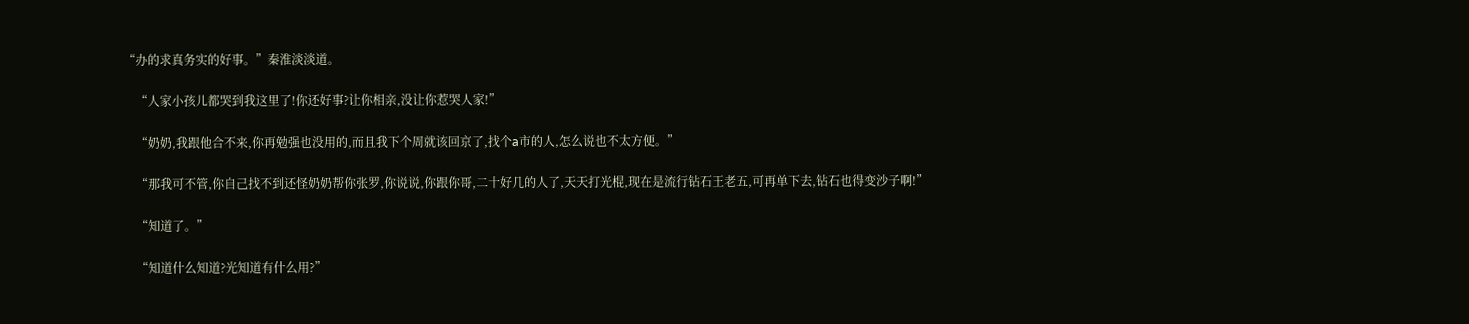“办的求真务实的好事。”秦淮淡淡道。

    “人家小孩儿都哭到我这里了!你还好事?让你相亲,没让你惹哭人家!”

    “奶奶,我跟他合不来,你再勉强也没用的,而且我下个周就该回京了,找个a市的人,怎么说也不太方便。”

    “那我可不管,你自己找不到还怪奶奶帮你张罗,你说说,你跟你哥,二十好几的人了,天天打光棍,现在是流行钻石王老五,可再单下去,钻石也得变沙子啊!”

    “知道了。”

    “知道什么知道?光知道有什么用?”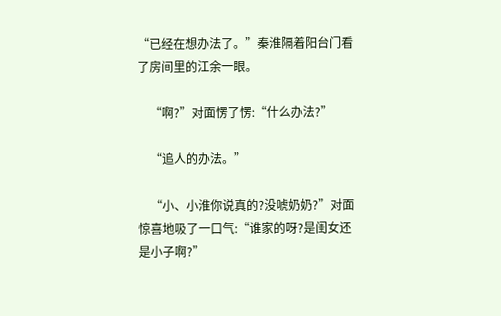“已经在想办法了。”秦淮隔着阳台门看了房间里的江余一眼。

    “啊?”对面愣了愣:“什么办法?”

    “追人的办法。”

    “小、小淮你说真的?没唬奶奶?”对面惊喜地吸了一口气:“谁家的呀?是闺女还是小子啊?”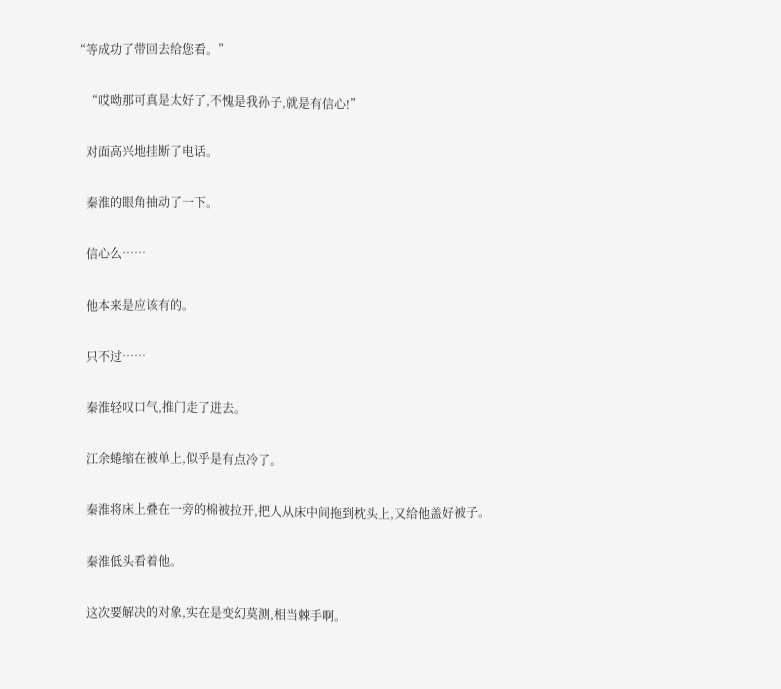“等成功了带回去给您看。”

    “哎呦那可真是太好了,不愧是我孙子,就是有信心!”

    对面高兴地挂断了电话。

    秦淮的眼角抽动了一下。

    信心么……

    他本来是应该有的。

    只不过……

    秦淮轻叹口气,推门走了进去。

    江余蜷缩在被单上,似乎是有点冷了。

    秦淮将床上叠在一旁的棉被拉开,把人从床中间拖到枕头上,又给他盖好被子。

    秦淮低头看着他。

    这次要解决的对象,实在是变幻莫测,相当棘手啊。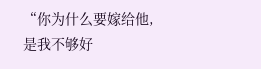“你为什么要嫁给他,是我不够好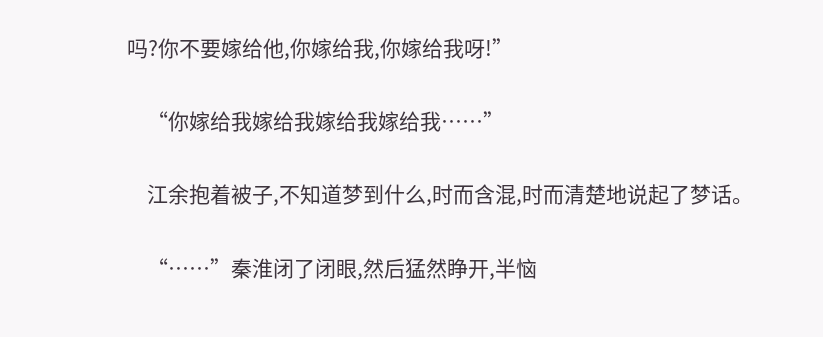吗?你不要嫁给他,你嫁给我,你嫁给我呀!”

    “你嫁给我嫁给我嫁给我嫁给我……”

    江余抱着被子,不知道梦到什么,时而含混,时而清楚地说起了梦话。

    “……”秦淮闭了闭眼,然后猛然睁开,半恼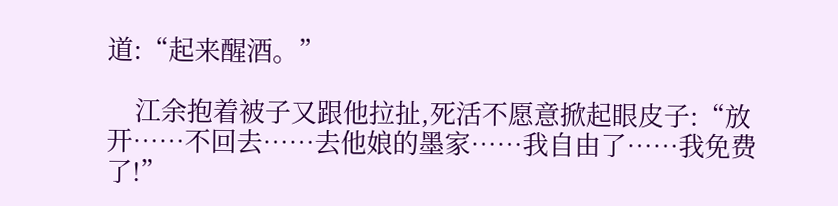道:“起来醒酒。”

    江余抱着被子又跟他拉扯,死活不愿意掀起眼皮子:“放开……不回去……去他娘的墨家……我自由了……我免费了!”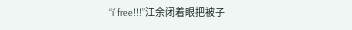“i’ free!!!”江余闭着眼把被子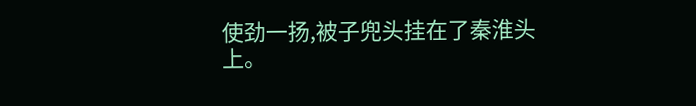使劲一扬,被子兜头挂在了秦淮头上。